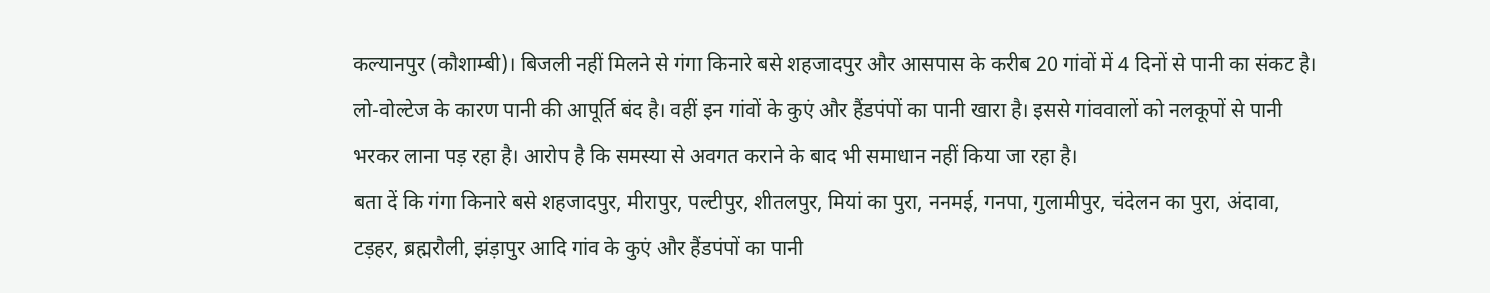कल्यानपुर (कौशाम्बी)। बिजली नहीं मिलने से गंगा किनारे बसे शहजादपुर और आसपास के करीब 20 गांवों में 4 दिनों से पानी का संकट है। लो-वोल्टेज के कारण पानी की आपूर्ति बंद है। वहीं इन गांवों के कुएं और हैंडपंपों का पानी खारा है। इससे गांववालों को नलकूपों से पानी भरकर लाना पड़ रहा है। आरोप है कि समस्या से अवगत कराने के बाद भी समाधान नहीं किया जा रहा है।
बता दें कि गंगा किनारे बसे शहजादपुर, मीरापुर, पल्टीपुर, शीतलपुर, मियां का पुरा, ननमई, गनपा, गुलामीपुर, चंदेलन का पुरा, अंदावा, टड़हर, ब्रह्मरौली, झंड़ापुर आदि गांव के कुएं और हैंडपंपों का पानी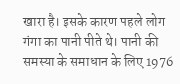खारा है। इसके कारण पहले लोग गंगा का पानी पीते थे। पानी की समस्या के समाधान के लिए 1976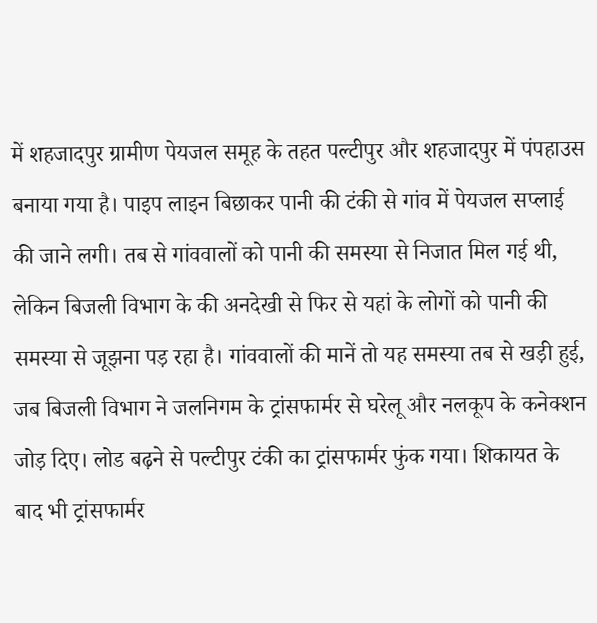में शहजादपुर ग्रामीण पेयजल समूह के तहत पल्टीपुर और शहजादपुर में पंपहाउस बनाया गया है। पाइप लाइन बिछाकर पानी की टंकी से गांव में पेयजल सप्लाई की जाने लगी। तब से गांववालों को पानी की समस्या से निजात मिल गई थी, लेकिन बिजली विभाग के की अनदेखी से फिर से यहां के लोगों को पानी की समस्या से जूझना पड़ रहा है। गांववालों की मानें तो यह समस्या तब से खड़ी हुई, जब बिजली विभाग ने जलनिगम के ट्रांसफार्मर से घरेलू और नलकूप के कनेक्शन जोड़ दिए। लोड बढ़ने से पल्टीपुर टंकी का ट्रांसफार्मर फुंक गया। शिकायत के बाद भी ट्रांसफार्मर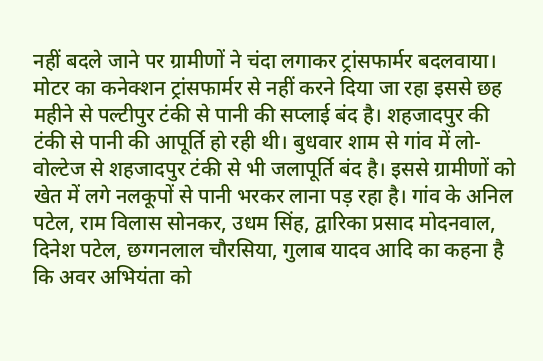नहीं बदले जाने पर ग्रामीणों ने चंदा लगाकर ट्रांसफार्मर बदलवाया। मोटर का कनेक्शन ट्रांसफार्मर से नहीं करने दिया जा रहा इससे छह महीने से पल्टीपुर टंकी से पानी की सप्लाई बंद है। शहजादपुर की टंकी से पानी की आपूर्ति हो रही थी। बुधवार शाम से गांव में लो-वोल्टेज से शहजादपुर टंकी से भी जलापूर्ति बंद है। इससे ग्रामीणों को खेत में लगे नलकूपों से पानी भरकर लाना पड़ रहा है। गांव के अनिल पटेल, राम विलास सोनकर, उधम सिंह, द्वारिका प्रसाद मोदनवाल, दिनेश पटेल, छग्गनलाल चौरसिया, गुलाब यादव आदि का कहना है कि अवर अभियंता को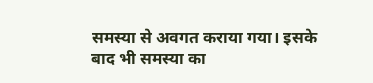समस्या से अवगत कराया गया। इसके बाद भी समस्या का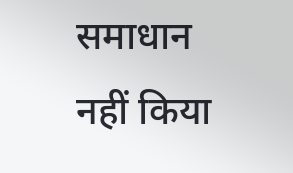समाधान नहीं किया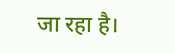जा रहा है।